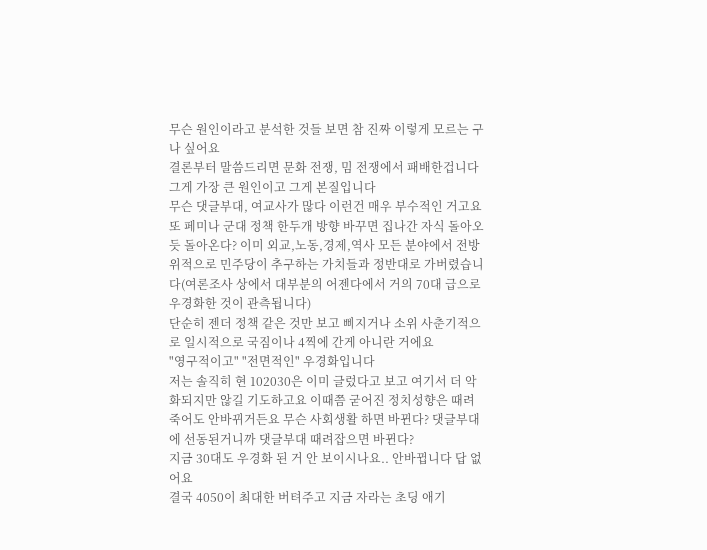무슨 원인이라고 분석한 것들 보면 참 진짜 이렇게 모르는 구나 싶어요
결론부터 말씀드리면 문화 전쟁, 밈 전쟁에서 패배한겁니다 그게 가장 큰 원인이고 그게 본질입니다
무슨 댓글부대, 여교사가 많다 이런건 매우 부수적인 거고요
또 페미나 군대 정책 한두개 방향 바꾸면 집나간 자식 돌아오듯 돌아온다? 이미 외교,노동,경제,역사 모든 분야에서 전방위적으로 민주당이 추구하는 가치들과 정반대로 가버렸습니다(여론조사 상에서 대부분의 어젠다에서 거의 70대 급으로 우경화한 것이 관측됩니다)
단순히 젠더 정책 같은 것만 보고 삐지거나 소위 사춘기적으로 일시적으로 국짐이나 4찍에 간게 아니란 거에요
"영구적이고" "전면적인" 우경화입니다
저는 솔직히 현 102030은 이미 글렀다고 보고 여기서 더 악화되지만 않길 기도하고요 이때쯤 굳어진 정치성향은 때려죽어도 안바뀌거든요 무슨 사회생활 하면 바뀐다? 댓글부대에 선동된거니까 댓글부대 때려잡으면 바뀐다?
지금 30대도 우경화 된 거 안 보이시나요.. 안바뀝니다 답 없어요
결국 4050이 최대한 버텨주고 지금 자라는 초딩 애기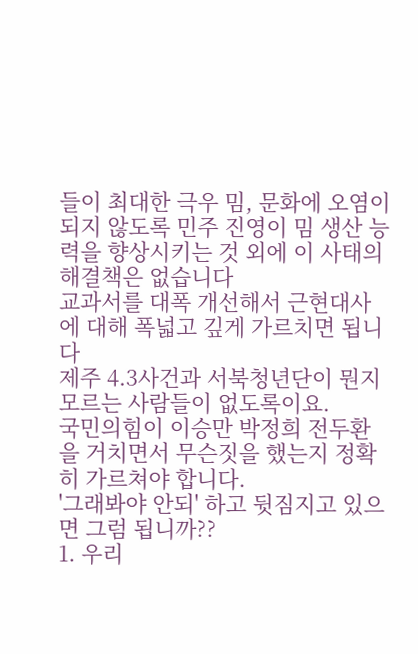들이 최대한 극우 밈, 문화에 오염이 되지 않도록 민주 진영이 밈 생산 능력을 향상시키는 것 외에 이 사태의 해결책은 없습니다
교과서를 대폭 개선해서 근현대사에 대해 폭넓고 깊게 가르치면 됩니다
제주 4.3사건과 서북청년단이 뭔지 모르는 사람들이 없도록이요.
국민의힘이 이승만 박정희 전두환을 거치면서 무슨짓을 했는지 정확히 가르쳐야 합니다.
'그래봐야 안되' 하고 뒷짐지고 있으면 그럼 됩니까??
1. 우리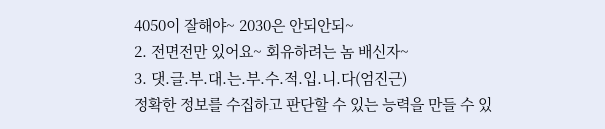4050이 잘해야~ 2030은 안되안되~
2. 전면전만 있어요~ 회유하려는 놈 배신자~
3. 댓.글.부.대.는.부.수.적.입.니.다(엄진근)
정확한 정보를 수집하고 판단할 수 있는 능력을 만들 수 있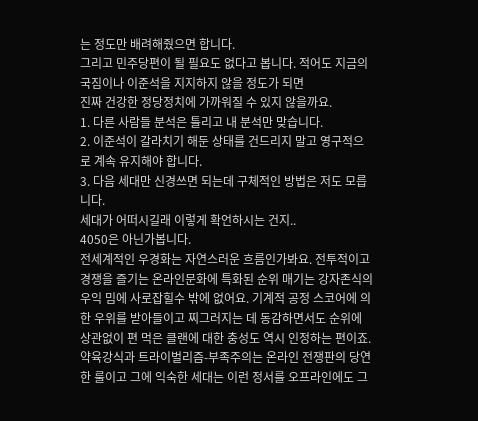는 정도만 배려해줬으면 합니다.
그리고 민주당편이 될 필요도 없다고 봅니다. 적어도 지금의 국짐이나 이준석을 지지하지 않을 정도가 되면
진짜 건강한 정당정치에 가까워질 수 있지 않을까요.
1. 다른 사람들 분석은 틀리고 내 분석만 맞습니다.
2. 이준석이 갈라치기 해둔 상태를 건드리지 말고 영구적으로 계속 유지해야 합니다.
3. 다음 세대만 신경쓰면 되는데 구체적인 방법은 저도 모릅니다.
세대가 어떠시길래 이렇게 확언하시는 건지..
4050은 아닌가봅니다.
전세계적인 우경화는 자연스러운 흐름인가봐요. 전투적이고 경쟁을 즐기는 온라인문화에 특화된 순위 매기는 강자존식의 우익 밈에 사로잡힐수 밖에 없어요. 기계적 공정 스코어에 의한 우위를 받아들이고 찌그러지는 데 동감하면서도 순위에 상관없이 편 먹은 클랜에 대한 충성도 역시 인정하는 편이죠.
약육강식과 트라이벌리즘-부족주의는 온라인 전쟁판의 당연한 룰이고 그에 익숙한 세대는 이런 정서를 오프라인에도 그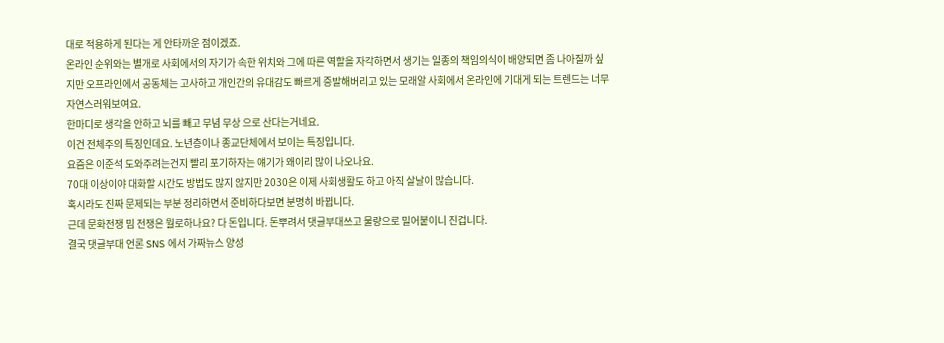대로 적용하게 된다는 게 안타까운 점이겠죠.
온라인 순위와는 별개로 사회에서의 자기가 속한 위치와 그에 따른 역할을 자각하면서 생기는 일종의 책임의식이 배양되면 좀 나아질까 싶지만 오프라인에서 공동체는 고사하고 개인간의 유대감도 빠르게 증발해버리고 있는 모래알 사회에서 온라인에 기대게 되는 트렌드는 너무 자연스러워보여요.
한마디로 생각을 안하고 뇌를 빼고 무념 무상 으로 산다는거네요.
이건 전체주의 특징인데요. 노년층이나 종교단체에서 보이는 특징입니다.
요즘은 이준석 도와주려는건지 빨리 포기하자는 얘기가 왜이리 많이 나오나요.
70대 이상이야 대화할 시간도 방법도 많지 않지만 2030은 이제 사회생활도 하고 아직 살날이 많습니다.
혹시라도 진짜 문제되는 부분 정리하면서 준비하다보면 분명히 바뀝니다.
근데 문화전쟁 밈 전쟁은 뭘로하나요? 다 돈입니다. 돈뿌려서 댓글부대쓰고 물량으로 밀어붙이니 진겁니다.
결국 댓글부대 언론 SNS 에서 가짜뉴스 양성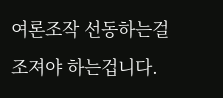여론조작 선동하는걸 조져야 하는겁니다.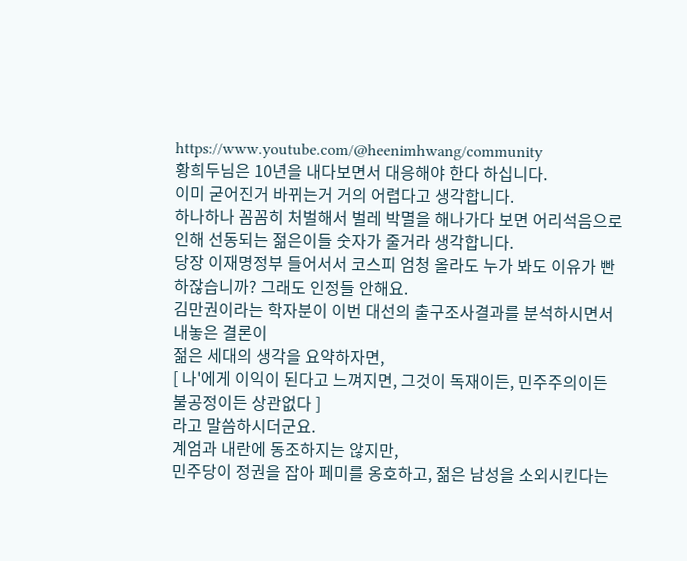https://www.youtube.com/@heenimhwang/community
황희두님은 10년을 내다보면서 대응해야 한다 하십니다.
이미 굳어진거 바뀌는거 거의 어렵다고 생각합니다.
하나하나 꼼꼼히 처벌해서 벌레 박멸을 해나가다 보면 어리석음으로 인해 선동되는 젊은이들 숫자가 줄거라 생각합니다.
당장 이재명정부 들어서서 코스피 엄청 올라도 누가 봐도 이유가 빤하잖습니까? 그래도 인정들 안해요.
김만권이라는 학자분이 이번 대선의 출구조사결과를 분석하시면서 내놓은 결론이
젊은 세대의 생각을 요약하자면,
[ 나'에게 이익이 된다고 느껴지면, 그것이 독재이든, 민주주의이든 불공정이든 상관없다 ]
라고 말씀하시더군요.
계엄과 내란에 동조하지는 않지만,
민주당이 정권을 잡아 페미를 옹호하고, 젊은 남성을 소외시킨다는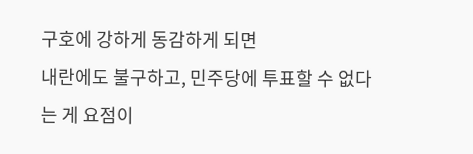구호에 강하게 동감하게 되면
내란에도 불구하고, 민주당에 투표할 수 없다는 게 요점이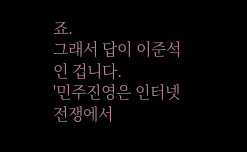죠.
그래서 답이 이준석인 겁니다.
'민주진영은 인터넷 전쟁에서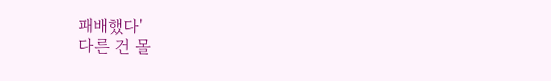패배했다'
다른 건 몰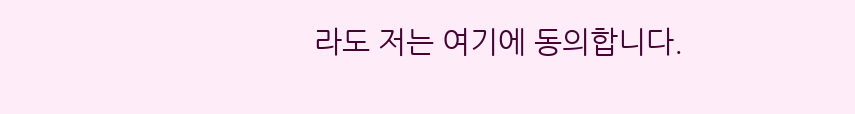라도 저는 여기에 동의합니다.